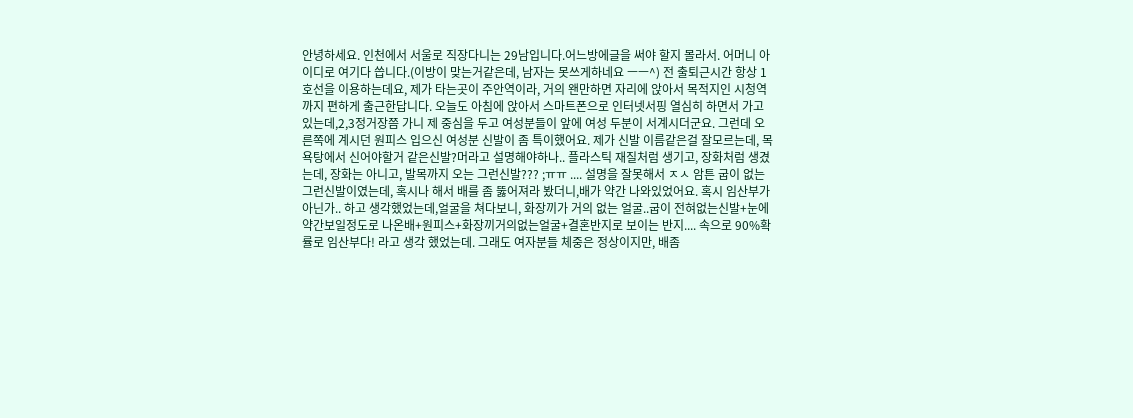안녕하세요. 인천에서 서울로 직장다니는 29남입니다.어느방에글을 써야 할지 몰라서. 어머니 아이디로 여기다 씁니다.(이방이 맞는거같은데, 남자는 못쓰게하네요 ㅡㅡ^) 전 출퇴근시간 항상 1호선을 이용하는데요, 제가 타는곳이 주안역이라, 거의 왠만하면 자리에 앉아서 목적지인 시청역까지 편하게 출근한답니다. 오늘도 아침에 앉아서 스마트폰으로 인터넷서핑 열심히 하면서 가고 있는데,2,3정거장쯤 가니 제 중심을 두고 여성분들이 앞에 여성 두분이 서계시더군요. 그런데 오른쪽에 계시던 원피스 입으신 여성분 신발이 좀 특이했어요. 제가 신발 이름같은걸 잘모르는데, 목욕탕에서 신어야할거 같은신발?머라고 설명해야하나.. 플라스틱 재질처럼 생기고, 장화처럼 생겼는데, 장화는 아니고, 발목까지 오는 그런신발??? ;ㅠㅠ .... 설명을 잘못해서 ㅈㅅ 암튼 굽이 없는 그런신발이였는데, 혹시나 해서 배를 좀 뚫어져라 봤더니,배가 약간 나와있었어요. 혹시 임산부가 아닌가.. 하고 생각했었는데,얼굴을 쳐다보니, 화장끼가 거의 없는 얼굴..굽이 전혀없는신발+눈에약간보일정도로 나온배+원피스+화장끼거의없는얼굴+결혼반지로 보이는 반지.... 속으로 90%확률로 임산부다! 라고 생각 했었는데. 그래도 여자분들 체중은 정상이지만, 배좀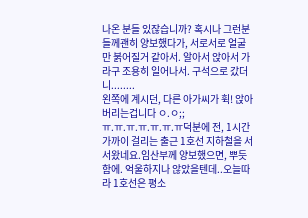나온 분들 있잖습니까? 혹시나 그런분들께괜히 양보했다가, 서로서로 얼굴만 붉어질거 같아서. 알아서 앉아서 가라구 조용히 일어나서. 구석으로 갔더니........
왼쪽에 계시던, 다른 아가씨가 휙! 앉아버리는겁니다 ㅇ.ㅇ;;
ㅠ.ㅠ.ㅠ.ㅠ.ㅠ.ㅠ.ㅠ덕분에 전, 1시간 가까이 걸리는 출근 1호선 지하철을 서서왔네요.임산부께 양보했으면, 뿌듯함에. 억울하지나 않았을텐데..오늘따라 1호선은 평소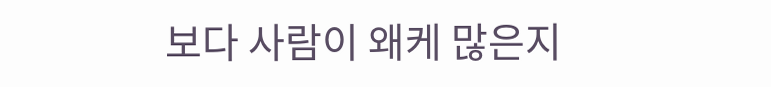보다 사람이 왜케 많은지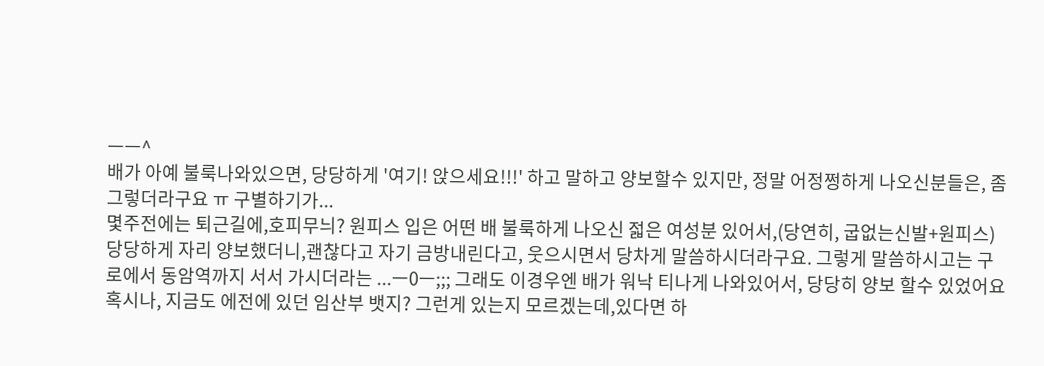ㅡㅡ^
배가 아예 불룩나와있으면, 당당하게 '여기! 앉으세요!!!' 하고 말하고 양보할수 있지만, 정말 어정쩡하게 나오신분들은, 좀 그렇더라구요 ㅠ 구별하기가...
몇주전에는 퇴근길에,호피무늬? 원피스 입은 어떤 배 불룩하게 나오신 젋은 여성분 있어서,(당연히, 굽없는신발+원피스)당당하게 자리 양보했더니,괜찮다고 자기 금방내린다고, 웃으시면서 당차게 말씀하시더라구요. 그렇게 말씀하시고는 구로에서 동암역까지 서서 가시더라는 ...ㅡ0ㅡ;;; 그래도 이경우엔 배가 워낙 티나게 나와있어서, 당당히 양보 할수 있었어요
혹시나, 지금도 에전에 있던 임산부 뱃지? 그런게 있는지 모르겠는데,있다면 하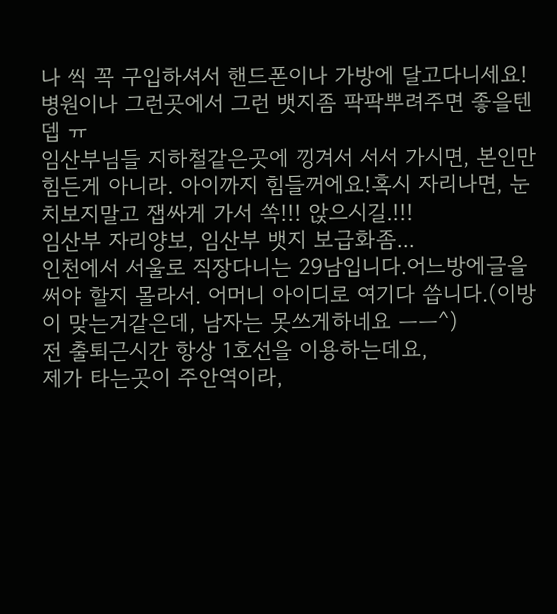나 씩 꼭 구입하셔서 핸드폰이나 가방에 달고다니세요!병원이나 그런곳에서 그런 뱃지좀 팍팍뿌려주면 좋을텐뎁 ㅠ
임산부님들 지하철같은곳에 낑겨서 서서 가시면, 본인만 힘든게 아니라. 아이까지 힘들꺼에요!혹시 자리나면, 눈치보지말고 잽싸게 가서 쏙!!! 앉으시길.!!!
임산부 자리양보, 임산부 뱃지 보급화좀...
인천에서 서울로 직장다니는 29남입니다.어느방에글을 써야 할지 몰라서. 어머니 아이디로 여기다 씁니다.(이방이 맞는거같은데, 남자는 못쓰게하네요 ㅡㅡ^)
전 출퇴근시간 항상 1호선을 이용하는데요,
제가 타는곳이 주안역이라,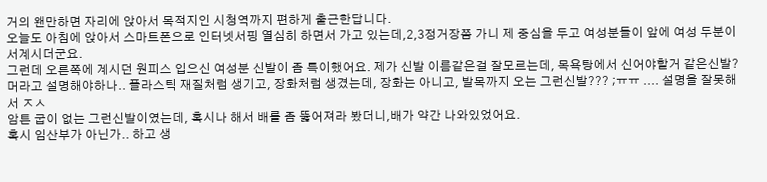거의 왠만하면 자리에 앉아서 목적지인 시청역까지 편하게 출근한답니다.
오늘도 아침에 앉아서 스마트폰으로 인터넷서핑 열심히 하면서 가고 있는데,2,3정거장쯤 가니 제 중심을 두고 여성분들이 앞에 여성 두분이 서계시더군요.
그런데 오른쪽에 계시던 원피스 입으신 여성분 신발이 좀 특이했어요. 제가 신발 이름같은걸 잘모르는데, 목욕탕에서 신어야할거 같은신발?머라고 설명해야하나.. 플라스틱 재질처럼 생기고, 장화처럼 생겼는데, 장화는 아니고, 발목까지 오는 그런신발??? ;ㅠㅠ .... 설명을 잘못해서 ㅈㅅ
암튼 굽이 없는 그런신발이였는데, 혹시나 해서 배를 좀 뚫어져라 봤더니,배가 약간 나와있었어요.
혹시 임산부가 아닌가.. 하고 생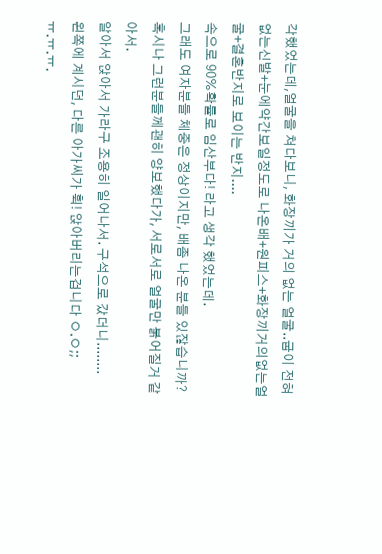각했었는데,얼굴을 쳐다보니, 화장끼가 거의 없는 얼굴..굽이 전혀없는신발+눈에약간보일정도로 나온배+원피스+화장끼거의없는얼굴+결혼반지로 보이는 반지....
속으로 90%확률로 임산부다! 라고 생각 했었는데.
그래도 여자분들 체중은 정상이지만, 배좀 나온 분들 있잖습니까? 혹시나 그런분들께괜히 양보했다가, 서로서로 얼굴만 붉어질거 같아서.
알아서 앉아서 가라구 조용히 일어나서. 구석으로 갔더니........
왼쪽에 계시던, 다른 아가씨가 휙! 앉아버리는겁니다 ㅇ.ㅇ;;
ㅠ.ㅠ.ㅠ.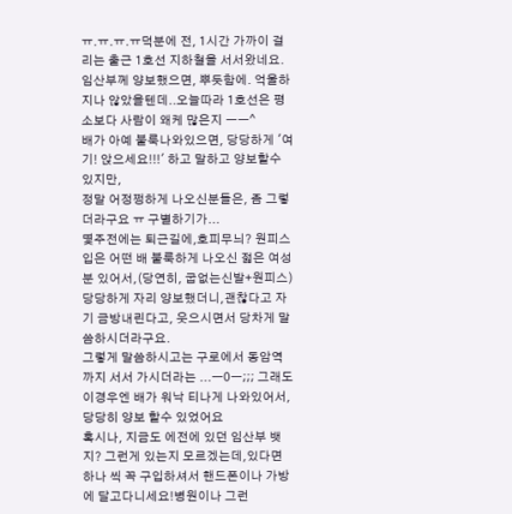ㅠ.ㅠ.ㅠ.ㅠ덕분에 전, 1시간 가까이 걸리는 출근 1호선 지하철을 서서왔네요.임산부께 양보했으면, 뿌듯함에. 억울하지나 않았을텐데..오늘따라 1호선은 평소보다 사람이 왜케 많은지 ㅡㅡ^
배가 아예 불룩나와있으면, 당당하게 '여기! 앉으세요!!!' 하고 말하고 양보할수 있지만,
정말 어정쩡하게 나오신분들은, 좀 그렇더라구요 ㅠ 구별하기가...
몇주전에는 퇴근길에,호피무늬? 원피스 입은 어떤 배 불룩하게 나오신 젋은 여성분 있어서,(당연히, 굽없는신발+원피스)당당하게 자리 양보했더니,괜찮다고 자기 금방내린다고, 웃으시면서 당차게 말씀하시더라구요.
그렇게 말씀하시고는 구로에서 동암역까지 서서 가시더라는 ...ㅡ0ㅡ;;; 그래도 이경우엔 배가 워낙 티나게 나와있어서, 당당히 양보 할수 있었어요
혹시나, 지금도 에전에 있던 임산부 뱃지? 그런게 있는지 모르겠는데,있다면 하나 씩 꼭 구입하셔서 핸드폰이나 가방에 달고다니세요!병원이나 그런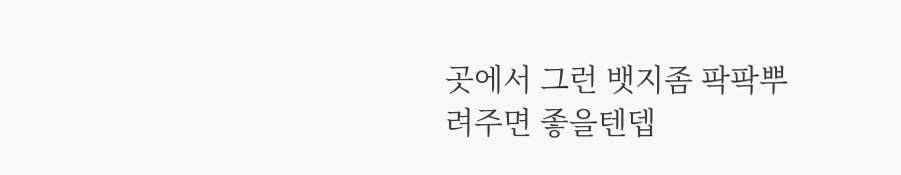곳에서 그런 뱃지좀 팍팍뿌려주면 좋을텐뎁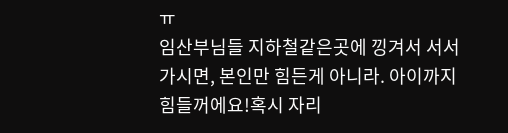ㅠ
임산부님들 지하철같은곳에 낑겨서 서서 가시면, 본인만 힘든게 아니라. 아이까지 힘들꺼에요!혹시 자리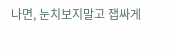나면, 눈치보지말고 잽싸게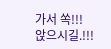가서 쏙!!! 앉으시길.!!!